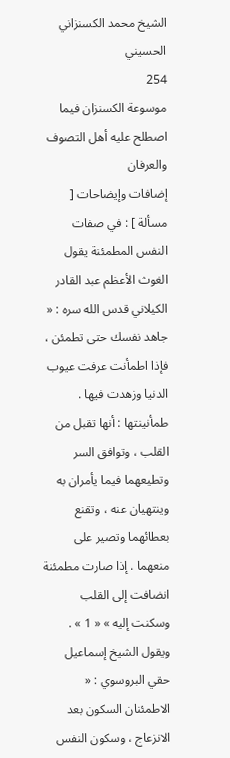الشيخ محمد الكسنزاني الحسيني
254
موسوعة الكسنزان فيما اصطلح عليه أهل التصوف والعرفان
إضافات وإيضاحات [ مسألة ] : في صفات النفس المطمئنة يقول الغوث الأعظم عبد القادر الكيلاني قدس الله سره : « جاهد نفسك حتى تطمئن ، فإذا اطمأنت عرفت عيوب الدنيا وزهدت فيها . طمأنينتها : أنها تقبل من القلب ، وتوافق السر وتطيعهما فيما يأمران به وينتهيان عنه ، وتقنع بعطائهما وتصير على منعهما . إذا صارت مطمئنة انضافت إلى القلب وسكنت إليه » « 1 » . ويقول الشيخ إسماعيل حقي البروسوي : « الاطمئنان السكون بعد الانزعاج ، وسكون النفس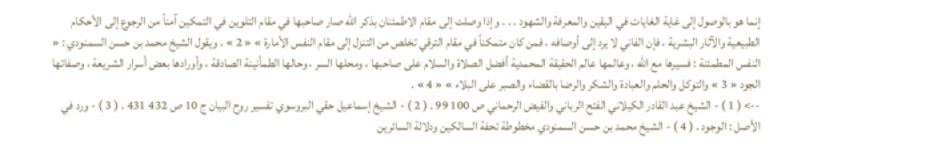إنما هو بالوصول إلى غاية الغايات في اليقين والمعرفة والشهود . . . وإذا وصلت إلى مقام الاطمئنان بذكر الله صار صاحبها في مقام التلوين في التمكين آمناً من الرجوع إلى الأحكام الطبيعية والآثار البشرية ، فإن الفاني لا يرد إلى أوصافه ، فمن كان متمكناً في مقام الترقي تخلص من التنزل إلى مقام النفس الأمارة » « 2 » . ويقول الشيخ محمد بن حسن السمنودي : « النفس المطمئنة : فسيرها مع الله ، وعالمها عالم الحقيقة المحمدية أفضل الصلاة والسلام على صاحبها ، ومحلها السر ، وحالها الطمأنينة الصادقة ، وأورادها بعض أسرار الشريعة ، وصفاتها الجود « 3 » والتوكل والحلم والعبادة والشكر والرضا بالقضاء والصبر على البلاء » « 4 » .
--> ( 1 ) - الشيخ عبد القادر الكيلاني الفتح الرباني والفيض الرحماني ص 100 99 . ( 2 ) - الشيخ إسماعيل حقي البروسوي تفسير روح البيان ج 10 ص 432 431 . ( 3 ) - ورد في الأصل : الوجود . ( 4 ) - الشيخ محمد بن حسن السمنودي مخطوطة تحفة السالكين ودلالة السائرين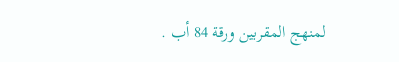لمنهج المقربين ورقة 84 أب .